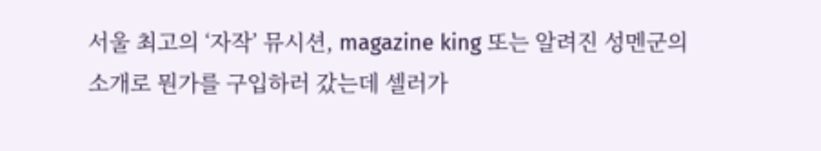서울 최고의 ‘자작’ 뮤시션, magazine king 또는 알려진 성멘군의 소개로 뭔가를 구입하러 갔는데 셀러가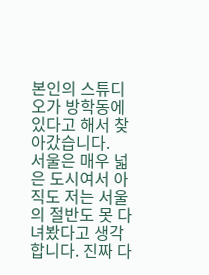본인의 스튜디오가 방학동에 있다고 해서 찾아갔습니다.
서울은 매우 넓은 도시여서 아직도 저는 서울의 절반도 못 다녀봤다고 생각합니다. 진짜 다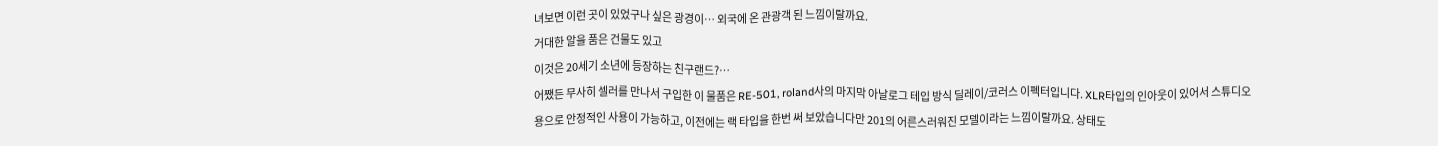녀보면 이런 곳이 있었구나 싶은 광경이… 외국에 온 관광객 된 느낌이랄까요.
거대한 알을 품은 건물도 있고
이것은 20세기 소년에 등장하는 친구랜드?…
어쨌든 무사히 셀러를 만나서 구입한 이 물품은 RE-501, roland사의 마지막 아날로그 테입 방식 딜레이/코러스 이펙터입니다. XLR타입의 인아웃이 있어서 스튜디오용으로 안정적인 사용이 가능하고, 이전에는 랙 타입을 한번 써 보았습니다만 201의 어른스러워진 모델이라는 느낌이랄까요. 상태도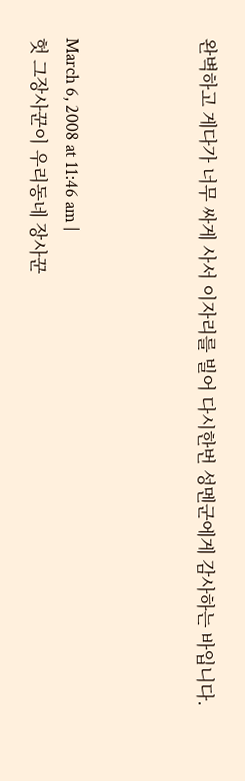완벽하고 게다가 너무 싸게 사서 이자리를 빌어 다시한번 성멘군에게 감사하는 바입니다.



March 6, 2008 at 11:46 am |
헛 그장사꾼이 우리동네 장사꾼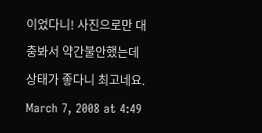이었다니! 사진으로만 대충봐서 약간불안했는데 상태가 좋다니 최고네요.
March 7, 2008 at 4:49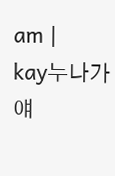am |
kay누나가 얘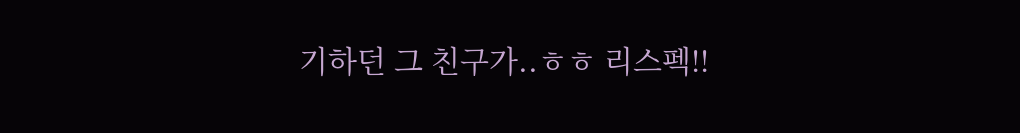기하던 그 친구가..ㅎㅎ 리스펙!!